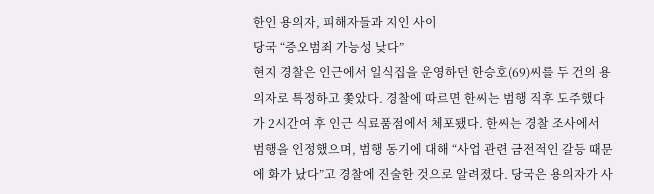한인 용의자, 피해자들과 지인 사이
당국 “증오범죄 가능성 낮다”
현지 경찰은 인근에서 일식집을 운영하던 한승호(69)씨를 두 건의 용의자로 특정하고 쫓았다. 경찰에 따르면 한씨는 범행 직후 도주했다가 2시간여 후 인근 식료품점에서 체포됐다. 한씨는 경찰 조사에서 범행을 인정했으며, 범행 동기에 대해 “사업 관련 금전적인 갈등 때문에 화가 났다”고 경찰에 진술한 것으로 알려졌다. 당국은 용의자가 사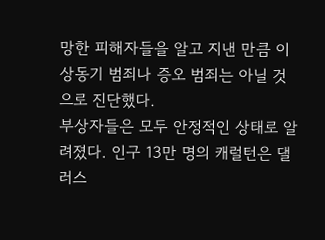망한 피해자들을 알고 지낸 만큼 이상동기 범죄나 증오 범죄는 아닐 것으로 진단했다.
부상자들은 모두 안정적인 상태로 알려졌다. 인구 13만 명의 캐럴턴은 댈러스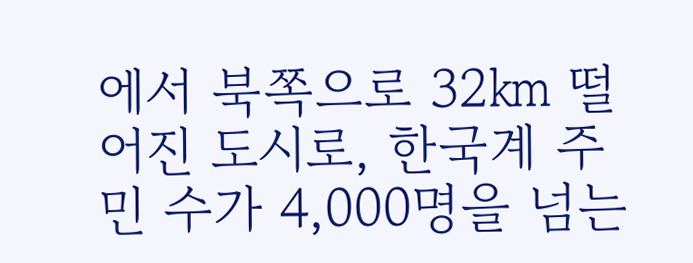에서 북쪽으로 32㎞ 떨어진 도시로, 한국계 주민 수가 4,000명을 넘는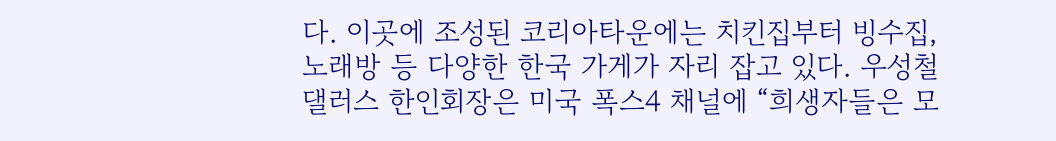다. 이곳에 조성된 코리아타운에는 치킨집부터 빙수집, 노래방 등 다양한 한국 가게가 자리 잡고 있다. 우성철 댈러스 한인회장은 미국 폭스4 채널에 “희생자들은 모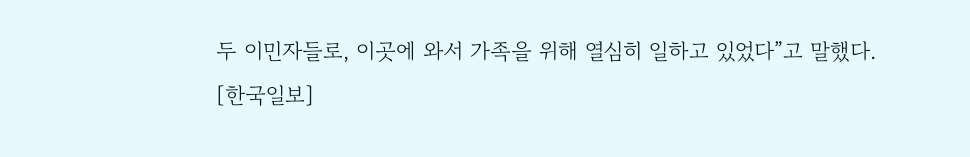두 이민자들로, 이곳에 와서 가족을 위해 열심히 일하고 있었다”고 말했다.
[한국일보]